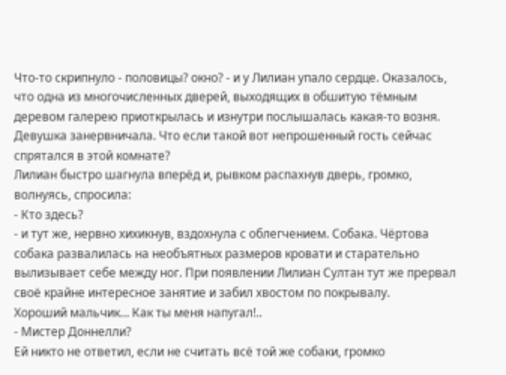Что-то скрипнуло - половицы? окно? - и у Лилиан упало сердце. Оказалось, что одна из многочисленных дверей, выходящих в обшитую тёмным деревом галерею приоткрылась и изнутри послышалась какая-то возня. Девушка занервничала. Что если такой вот непрошенный гость сейчас спрятался в этой комнате?
Лилиан быстро шагнула вперёд и, рывком распахнув дверь, громко, волнуясь, спросила:
- Кто здесь?
- и тут же, нервно хихикнув, вздохнула с облегчением. Собака. Чёртова собака развалилась на необъятных размеров кровати и старательно вылизывает себе между ног. При появлении Лилиан Султан тут же прервал своё крайне интересное занятие и забил хвостом по покрывалу.
Хороший мальчик… Как ты меня напугал!..
- Мистер Доннелли?
Ей никто не ответил, если не считать всё той же собаки, громко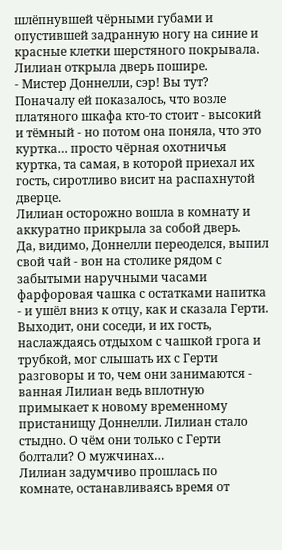шлёпнувшей чёрными губами и опустившей задранную ногу на синие и красные клетки шерстяного покрывала.
Лилиан открыла дверь пошире.
- Мистер Доннелли, сэр! Вы тут?
Поначалу ей показалось, что возле платяного шкафа кто-то стоит - высокий и тёмный - но потом она поняла, что это куртка… просто чёрная охотничья куртка, та самая, в которой приехал их гость, сиротливо висит на распахнутой дверце.
Лилиан осторожно вошла в комнату и аккуратно прикрыла за собой дверь.
Да, видимо, Доннелли переоделся, выпил свой чай - вон на столике рядом с забытыми наручными часами фарфоровая чашка с остатками напитка - и ушёл вниз к отцу, как и сказала Герти.
Выходит, они соседи, и их гость, наслаждаясь отдыхом с чашкой грога и трубкой, мог слышать их с Герти разговоры и то, чем они занимаются - ванная Лилиан ведь вплотную примыкает к новому временному пристанищу Доннелли. Лилиан стало стыдно. О чём они только с Герти болтали? О мужчинах…
Лилиан задумчиво прошлась по комнате, останавливаясь время от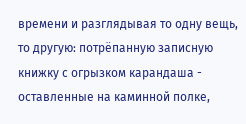времени и разглядывая то одну вещь, то другую: потрёпанную записную книжку с огрызком карандаша - оставленные на каминной полке,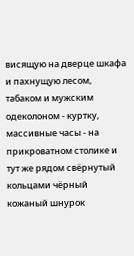висящую на дверце шкафа и пахнущую лесом, табаком и мужским одеколоном - куртку, массивные часы - на прикроватном столике и тут же рядом свёрнутый кольцами чёрный кожаный шнурок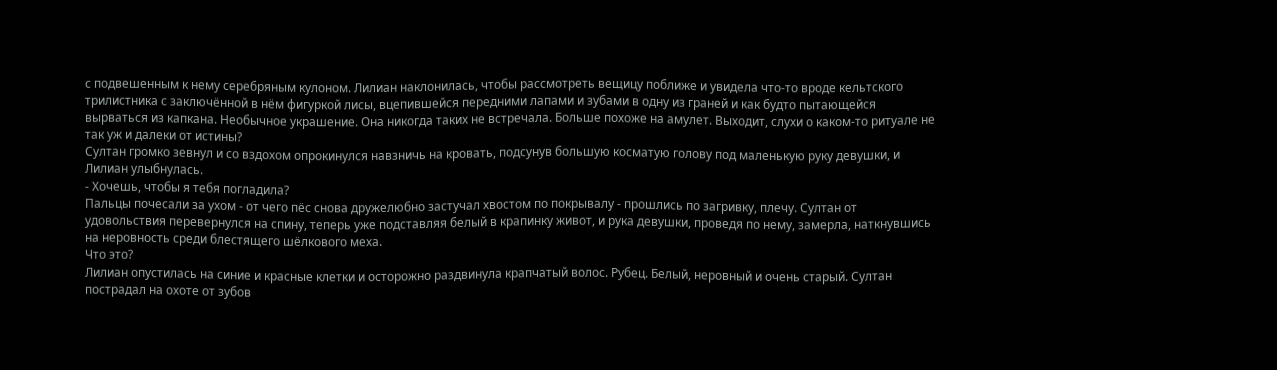с подвешенным к нему серебряным кулоном. Лилиан наклонилась, чтобы рассмотреть вещицу поближе и увидела что-то вроде кельтского трилистника с заключённой в нём фигуркой лисы, вцепившейся передними лапами и зубами в одну из граней и как будто пытающейся вырваться из капкана. Необычное украшение. Она никогда таких не встречала. Больше похоже на амулет. Выходит, слухи о каком-то ритуале не так уж и далеки от истины?
Султан громко зевнул и со вздохом опрокинулся навзничь на кровать, подсунув большую косматую голову под маленькую руку девушки, и Лилиан улыбнулась.
- Хочешь, чтобы я тебя погладила?
Пальцы почесали за ухом - от чего пёс снова дружелюбно застучал хвостом по покрывалу - прошлись по загривку, плечу. Султан от удовольствия перевернулся на спину, теперь уже подставляя белый в крапинку живот, и рука девушки, проведя по нему, замерла, наткнувшись на неровность среди блестящего шёлкового меха.
Что это?
Лилиан опустилась на синие и красные клетки и осторожно раздвинула крапчатый волос. Рубец. Белый, неровный и очень старый. Султан пострадал на охоте от зубов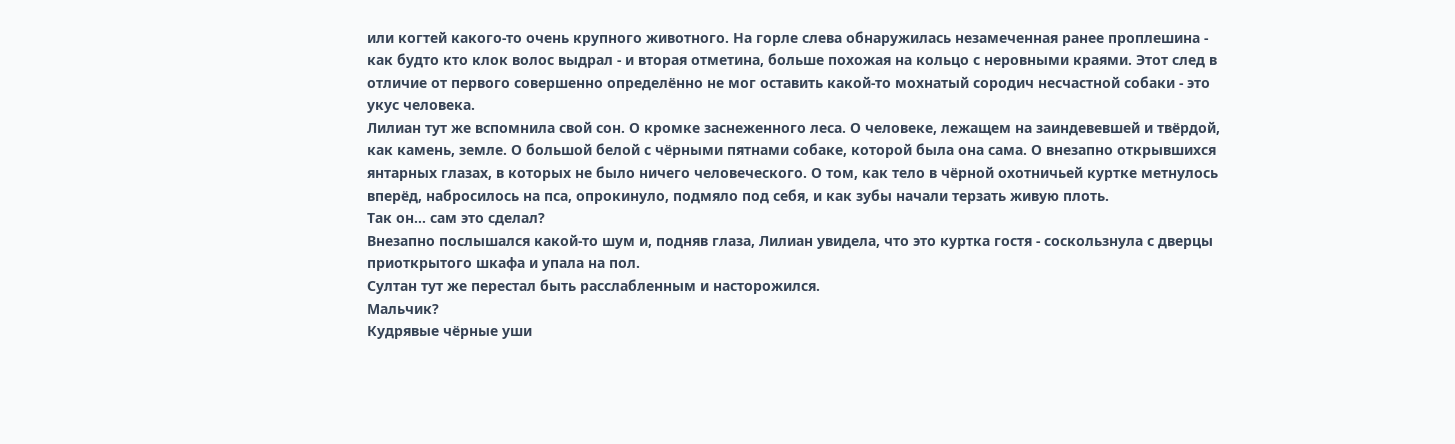или когтей какого-то очень крупного животного. На горле слева обнаружилась незамеченная ранее проплешина - как будто кто клок волос выдрал - и вторая отметина, больше похожая на кольцо с неровными краями. Этот след в отличие от первого совершенно определённо не мог оставить какой-то мохнатый сородич несчастной собаки - это укус человека.
Лилиан тут же вспомнила свой сон. О кромке заснеженного леса. О человеке, лежащем на заиндевевшей и твёрдой, как камень, земле. О большой белой с чёрными пятнами собаке, которой была она сама. О внезапно открывшихся янтарных глазах, в которых не было ничего человеческого. О том, как тело в чёрной охотничьей куртке метнулось вперёд, набросилось на пса, опрокинуло, подмяло под себя, и как зубы начали терзать живую плоть.
Так он… сам это сделал?
Внезапно послышался какой-то шум и, подняв глаза, Лилиан увидела, что это куртка гостя - соскользнула с дверцы приоткрытого шкафа и упала на пол.
Султан тут же перестал быть расслабленным и насторожился.
Мальчик?
Кудрявые чёрные уши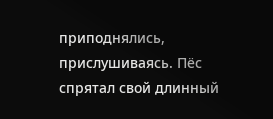приподнялись, прислушиваясь. Пёс спрятал свой длинный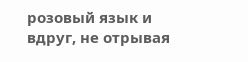розовый язык и вдруг, не отрывая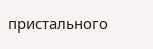пристального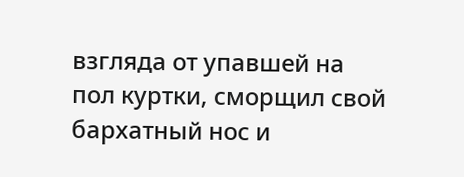взгляда от упавшей на пол куртки, сморщил свой бархатный нос и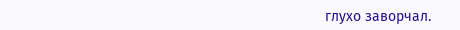глухо заворчал.